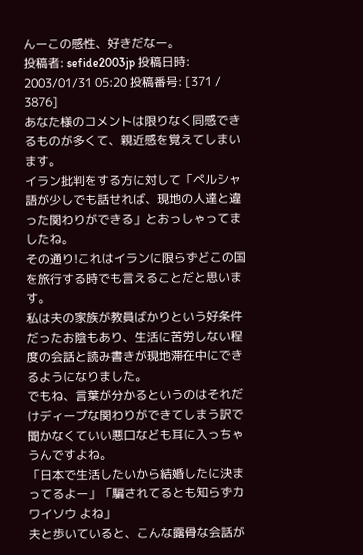んーこの感性、好きだなー。
投稿者: sefide2003jp 投稿日時: 2003/01/31 05:20 投稿番号: [371 / 3876]
あなた様のコメントは限りなく同感できるものが多くて、親近感を覚えてしまいます。
イラン批判をする方に対して「ペルシャ語が少しでも話せれば、現地の人達と違った関わりができる」とおっしゃってましたね。
その通り!これはイランに限らずどこの国を旅行する時でも言えることだと思います。
私は夫の家族が教員ばかりという好条件だったお陰もあり、生活に苦労しない程度の会話と読み書きが現地滞在中にできるようになりました。
でもね、言葉が分かるというのはそれだけディープな関わりができてしまう訳で聞かなくていい悪口なども耳に入っちゃうんですよね。
「日本で生活したいから結婚したに決まってるよー」「騙されてるとも知らずカワイソウ よね」
夫と歩いていると、こんな露骨な会話が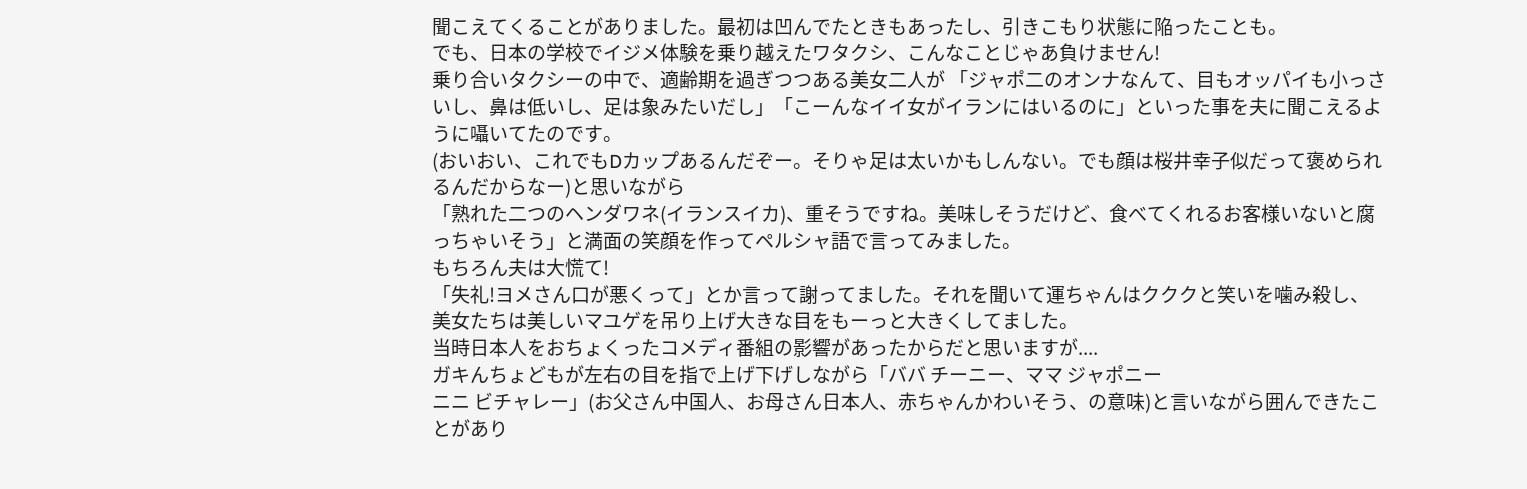聞こえてくることがありました。最初は凹んでたときもあったし、引きこもり状態に陥ったことも。
でも、日本の学校でイジメ体験を乗り越えたワタクシ、こんなことじゃあ負けません!
乗り合いタクシーの中で、適齢期を過ぎつつある美女二人が 「ジャポ二のオンナなんて、目もオッパイも小っさいし、鼻は低いし、足は象みたいだし」「こーんなイイ女がイランにはいるのに」といった事を夫に聞こえるように囁いてたのです。
(おいおい、これでもDカップあるんだぞー。そりゃ足は太いかもしんない。でも顔は桜井幸子似だって褒められるんだからなー)と思いながら
「熟れた二つのヘンダワネ(イランスイカ)、重そうですね。美味しそうだけど、食べてくれるお客様いないと腐っちゃいそう」と満面の笑顔を作ってペルシャ語で言ってみました。
もちろん夫は大慌て!
「失礼!ヨメさん口が悪くって」とか言って謝ってました。それを聞いて運ちゃんはクククと笑いを噛み殺し、 美女たちは美しいマユゲを吊り上げ大きな目をもーっと大きくしてました。
当時日本人をおちょくったコメディ番組の影響があったからだと思いますが....
ガキんちょどもが左右の目を指で上げ下げしながら「ババ チーニー、ママ ジャポニー
ニニ ビチャレー」(お父さん中国人、お母さん日本人、赤ちゃんかわいそう、の意味)と言いながら囲んできたことがあり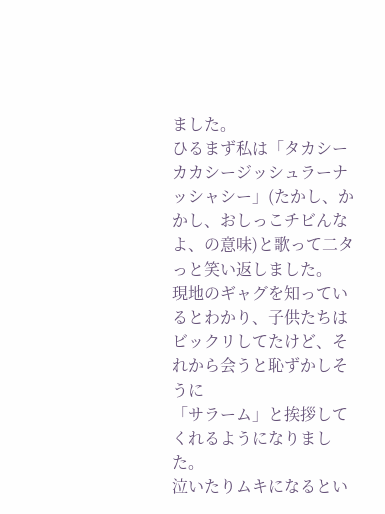ました。
ひるまず私は「タカシーカカシージッシュラーナッシャシー」(たかし、かかし、おしっこチビんなよ、の意味)と歌って二タっと笑い返しました。
現地のギャグを知っているとわかり、子供たちは
ビックリしてたけど、それから会うと恥ずかしそうに
「サラーム」と挨拶してくれるようになりました。
泣いたりムキになるとい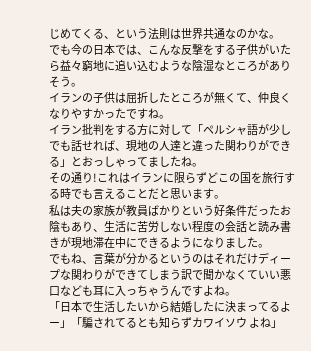じめてくる、という法則は世界共通なのかな。
でも今の日本では、こんな反撃をする子供がいたら益々窮地に追い込むような陰湿なところがありそう。
イランの子供は屈折したところが無くて、仲良くなりやすかったですね。
イラン批判をする方に対して「ペルシャ語が少しでも話せれば、現地の人達と違った関わりができる」とおっしゃってましたね。
その通り!これはイランに限らずどこの国を旅行する時でも言えることだと思います。
私は夫の家族が教員ばかりという好条件だったお陰もあり、生活に苦労しない程度の会話と読み書きが現地滞在中にできるようになりました。
でもね、言葉が分かるというのはそれだけディープな関わりができてしまう訳で聞かなくていい悪口なども耳に入っちゃうんですよね。
「日本で生活したいから結婚したに決まってるよー」「騙されてるとも知らずカワイソウ よね」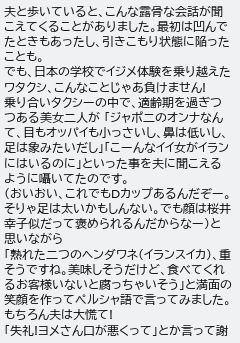夫と歩いていると、こんな露骨な会話が聞こえてくることがありました。最初は凹んでたときもあったし、引きこもり状態に陥ったことも。
でも、日本の学校でイジメ体験を乗り越えたワタクシ、こんなことじゃあ負けません!
乗り合いタクシーの中で、適齢期を過ぎつつある美女二人が 「ジャポ二のオンナなんて、目もオッパイも小っさいし、鼻は低いし、足は象みたいだし」「こーんなイイ女がイランにはいるのに」といった事を夫に聞こえるように囁いてたのです。
(おいおい、これでもDカップあるんだぞー。そりゃ足は太いかもしんない。でも顔は桜井幸子似だって褒められるんだからなー)と思いながら
「熟れた二つのヘンダワネ(イランスイカ)、重そうですね。美味しそうだけど、食べてくれるお客様いないと腐っちゃいそう」と満面の笑顔を作ってペルシャ語で言ってみました。
もちろん夫は大慌て!
「失礼!ヨメさん口が悪くって」とか言って謝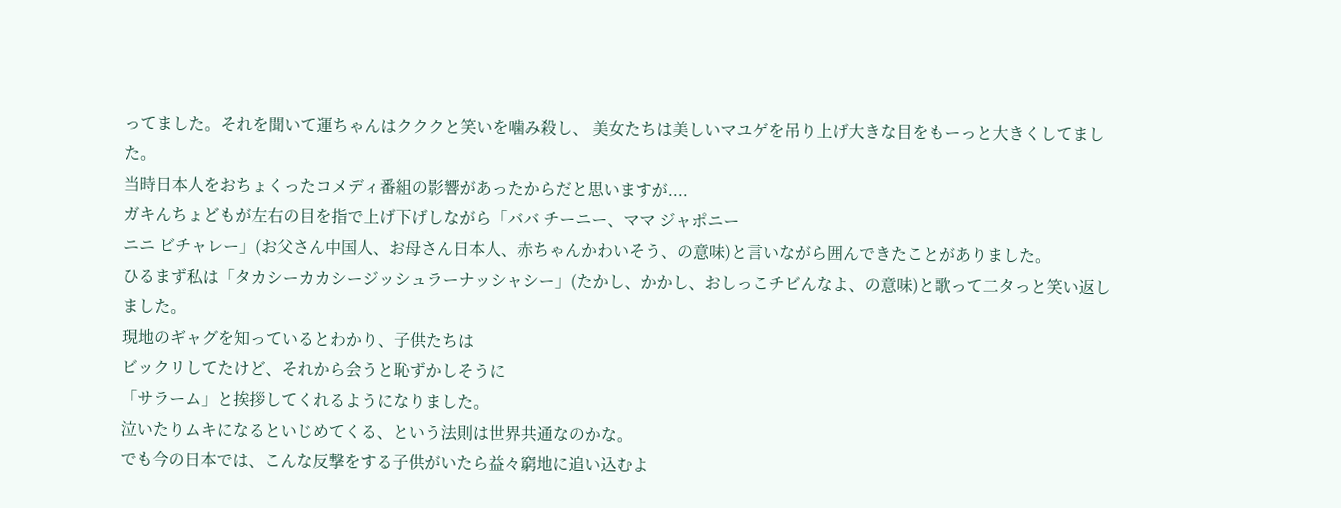ってました。それを聞いて運ちゃんはクククと笑いを噛み殺し、 美女たちは美しいマユゲを吊り上げ大きな目をもーっと大きくしてました。
当時日本人をおちょくったコメディ番組の影響があったからだと思いますが....
ガキんちょどもが左右の目を指で上げ下げしながら「ババ チーニー、ママ ジャポニー
ニニ ビチャレー」(お父さん中国人、お母さん日本人、赤ちゃんかわいそう、の意味)と言いながら囲んできたことがありました。
ひるまず私は「タカシーカカシージッシュラーナッシャシー」(たかし、かかし、おしっこチビんなよ、の意味)と歌って二タっと笑い返しました。
現地のギャグを知っているとわかり、子供たちは
ビックリしてたけど、それから会うと恥ずかしそうに
「サラーム」と挨拶してくれるようになりました。
泣いたりムキになるといじめてくる、という法則は世界共通なのかな。
でも今の日本では、こんな反撃をする子供がいたら益々窮地に追い込むよ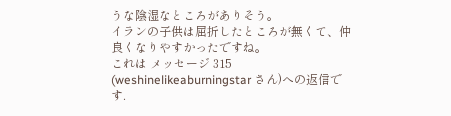うな陰湿なところがありそう。
イランの子供は屈折したところが無くて、仲良くなりやすかったですね。
これは メッセージ 315 (weshinelikeaburningstar さん)への返信です.